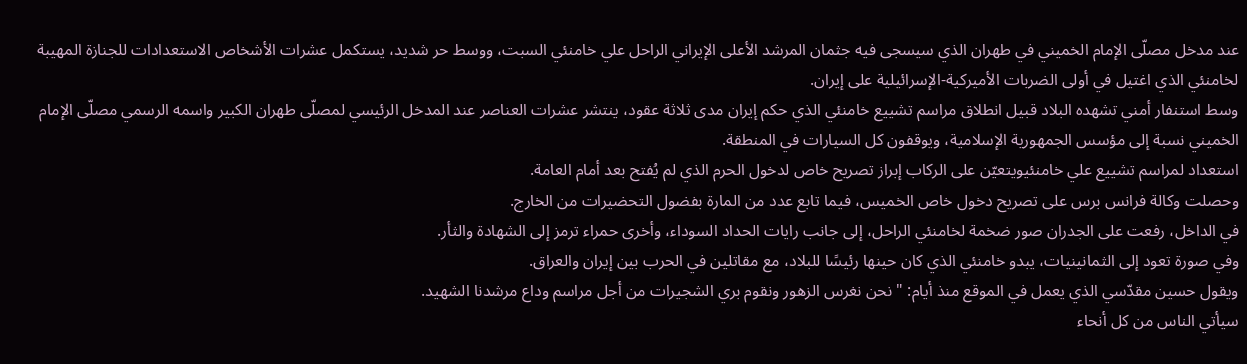عند مدخل مصلّى الإمام الخميني في طهران الذي سيسجى فيه جثمان المرشد الأعلى الإيراني الراحل علي خامنئي السبت، ووسط حر شديد، يستكمل عشرات الأشخاص الاستعدادات للجنازة المهيبة لخامنئي الذي اغتيل في أولى الضربات الأميركية-الإسرائيلية على إيران.
وسط استنفار أمني تشهده البلاد قبيل انطلاق مراسم تشييع خامنئي الذي حكم إيران مدى ثلاثة عقود، ينتشر عشرات العناصر عند المدخل الرئيسي لمصلّى طهران الكبير واسمه الرسمي مصلّى الإمام الخميني نسبة إلى مؤسس الجمهورية الإسلامية، ويوقفون كل السيارات في المنطقة.
استعداد لمراسم تشييع علي خامنئيويتعيّن على الركاب إبراز تصريح خاص لدخول الحرم الذي لم يُفتح بعد أمام العامة.
وحصلت وكالة فرانس برس على تصريح دخول خاص الخميس، فيما تابع عدد من المارة بفضول التحضيرات من الخارج.
في الداخل، رفعت على الجدران صور ضخمة لخامنئي الراحل، إلى جانب رايات الحداد السوداء، وأخرى حمراء ترمز إلى الشهادة والثأر.
وفي صورة تعود إلى الثمانينيات، يبدو خامنئي الذي كان حينها رئيسًا للبلاد، مع مقاتلين في الحرب بين إيران والعراق.
ويقول حسين مقدّسي الذي يعمل في الموقع منذ أيام: " نحن نغرس الزهور ونقوم بري الشجيرات من أجل مراسم وداع مرشدنا الشهيد.
سيأتي الناس من كل أنحاء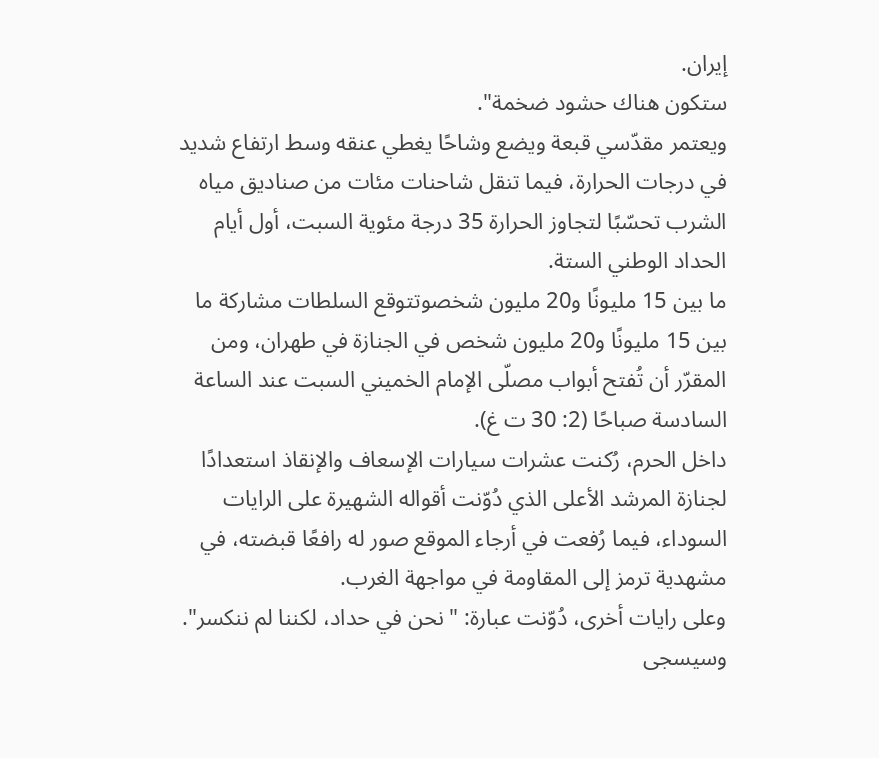إيران.
ستكون هناك حشود ضخمة".
ويعتمر مقدّسي قبعة ويضع وشاحًا يغطي عنقه وسط ارتفاع شديد في درجات الحرارة، فيما تنقل شاحنات مئات من صناديق مياه الشرب تحسّبًا لتجاوز الحرارة 35 درجة مئوية السبت، أول أيام الحداد الوطني الستة.
ما بين 15 مليونًا و20 مليون شخصوتتوقع السلطات مشاركة ما بين 15 مليونًا و20 مليون شخص في الجنازة في طهران، ومن المقرّر أن تُفتح أبواب مصلّى الإمام الخميني السبت عند الساعة السادسة صباحًا (2: 30 ت غ).
داخل الحرم، رُكنت عشرات سيارات الإسعاف والإنقاذ استعدادًا لجنازة المرشد الأعلى الذي دُوّنت أقواله الشهيرة على الرايات السوداء، فيما رُفعت في أرجاء الموقع صور له رافعًا قبضته، في مشهدية ترمز إلى المقاومة في مواجهة الغرب.
وعلى رايات أخرى، دُوّنت عبارة: " نحن في حداد، لكننا لم ننكسر".
وسيسجى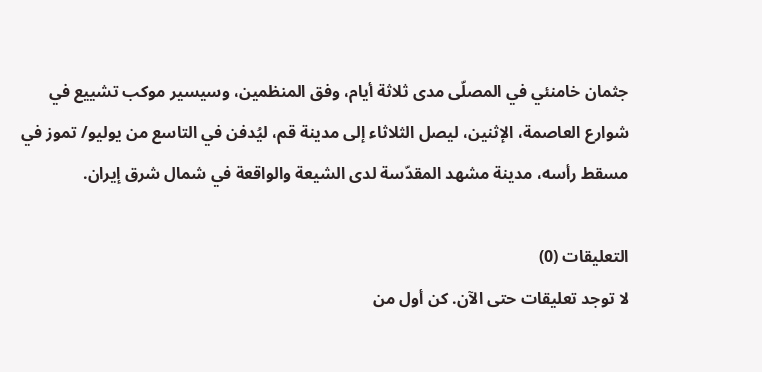جثمان خامنئي في المصلّى مدى ثلاثة أيام، وفق المنظمين، وسيسير موكب تشييع في شوارع العاصمة، الإثنين، ليصل الثلاثاء إلى مدينة قم، ليُدفن في التاسع من يوليو/ تموز في مسقط رأسه، مدينة مشهد المقدّسة لدى الشيعة والواقعة في شمال شرق إيران.

التعليقات (0)
لا توجد تعليقات حتى الآن. كن أول من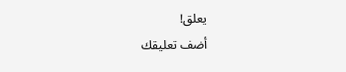يعلق!
أضف تعليقك